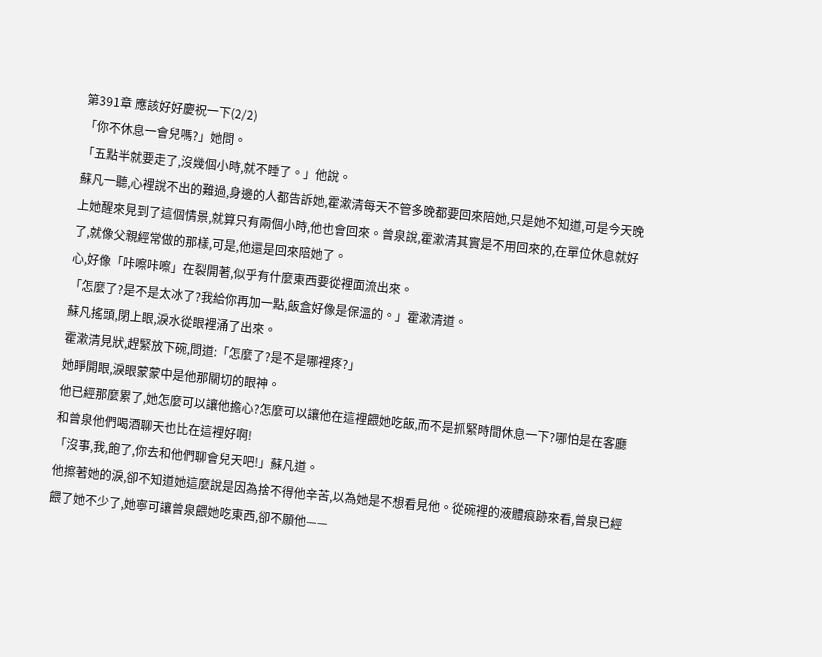第391章 應該好好慶祝一下(2/2)
「你不休息一會兒嗎?」她問。
「五點半就要走了,沒幾個小時,就不睡了。」他說。
蘇凡一聽,心裡說不出的難過,身邊的人都告訴她,霍漱清每天不管多晚都要回來陪她,只是她不知道,可是今天晚上她醒來見到了這個情景,就算只有兩個小時,他也會回來。曾泉說,霍漱清其實是不用回來的,在單位休息就好了,就像父親經常做的那樣,可是,他還是回來陪她了。
心,好像「咔嚓咔嚓」在裂開著,似乎有什麼東西要從裡面流出來。
「怎麼了?是不是太冰了?我給你再加一點,飯盒好像是保溫的。」霍漱清道。
蘇凡搖頭,閉上眼,淚水從眼裡涌了出來。
霍漱清見狀,趕緊放下碗,問道:「怎麼了?是不是哪裡疼?」
她睜開眼,淚眼蒙蒙中是他那關切的眼神。
他已經那麼累了,她怎麼可以讓他擔心?怎麼可以讓他在這裡餵她吃飯,而不是抓緊時間休息一下?哪怕是在客廳和曾泉他們喝酒聊天也比在這裡好啊!
「沒事,我,飽了,你去和他們聊會兒天吧!」蘇凡道。
他擦著她的淚,卻不知道她這麼說是因為捨不得他辛苦,以為她是不想看見他。從碗裡的液體痕跡來看,曾泉已經餵了她不少了,她寧可讓曾泉餵她吃東西,卻不願他——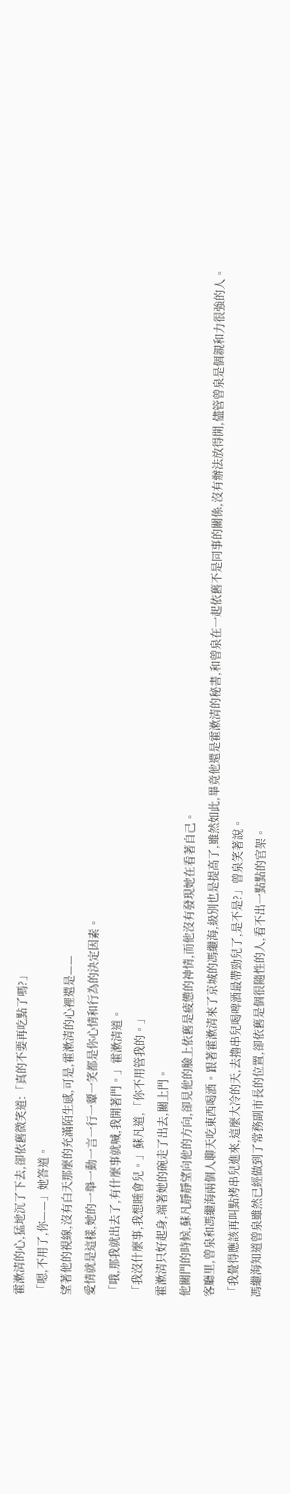霍漱清的心,猛地沉了下去,卻依舊微笑道:「真的不要再吃點了嗎?」
「嗯,不用了,你——」她答道。
望著他的視線,沒有白天那麼的充滿陌生感,可是,霍漱清的心裡還是——
愛情就是這樣,她的一舉一動一言一行一顰一笑都是你心情和行為的決定因素。
「哦,那我就出去了,有什麼事就喊,我開著門。」霍漱清道。
「我沒什麼事,我想睡會兒。」蘇凡道,「你不用管我的。」
霍漱清只好起身,端著她的碗走了出去,關上門。
他關門的時候,蘇凡靜靜望向他的方向,卻見他的臉上依舊是疲憊的神情,而他沒有發現她在看著自己。
客廳里,曾泉和馮繼海兩個人聊天吃東西喝酒。跟著霍漱清來了京城的馮繼海,級別也是提高了,雖然如此,畢竟他還是霍漱清的秘書,和曾泉在一起依舊不是同事的關係,沒有辦法放得開,儘管曾泉是個親和力很強的人。
「我覺得應該再叫點烤串兒進來,這麼大冷的天,去擼串兒喝啤酒最帶勁兒了,是不是?」曾泉笑著說。
馮繼海知道曾泉雖然已經做到了常務副市長的位置,卻依舊是個很隨性的人,看不出一點點的官架。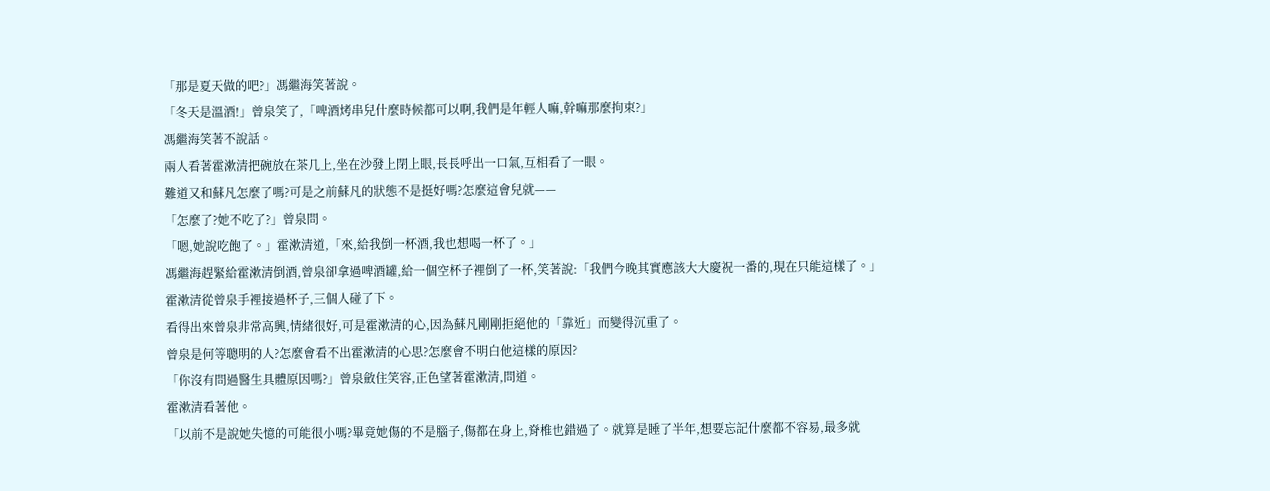「那是夏天做的吧?」馮繼海笑著說。
「冬天是溫酒!」曾泉笑了,「啤酒烤串兒什麼時候都可以啊,我們是年輕人嘛,幹嘛那麼拘束?」
馮繼海笑著不說話。
兩人看著霍漱清把碗放在茶几上,坐在沙發上閉上眼,長長呼出一口氣,互相看了一眼。
難道又和蘇凡怎麼了嗎?可是之前蘇凡的狀態不是挺好嗎?怎麼這會兒就——
「怎麼了?她不吃了?」曾泉問。
「嗯,她說吃飽了。」霍漱清道,「來,給我倒一杯酒,我也想喝一杯了。」
馮繼海趕緊給霍漱清倒酒,曾泉卻拿過啤酒罐,給一個空杯子裡倒了一杯,笑著說:「我們今晚其實應該大大慶祝一番的,現在只能這樣了。」
霍漱清從曾泉手裡接過杯子,三個人碰了下。
看得出來曾泉非常高興,情緒很好,可是霍漱清的心,因為蘇凡剛剛拒絕他的「靠近」而變得沉重了。
曾泉是何等聰明的人?怎麼會看不出霍漱清的心思?怎麼會不明白他這樣的原因?
「你沒有問過醫生具體原因嗎?」曾泉斂住笑容,正色望著霍漱清,問道。
霍漱清看著他。
「以前不是說她失憶的可能很小嗎?畢竟她傷的不是腦子,傷都在身上,脊椎也錯過了。就算是睡了半年,想要忘記什麼都不容易,最多就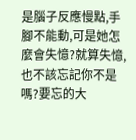是腦子反應慢點,手腳不能動,可是她怎麼會失憶?就算失憶,也不該忘記你不是嗎?要忘的大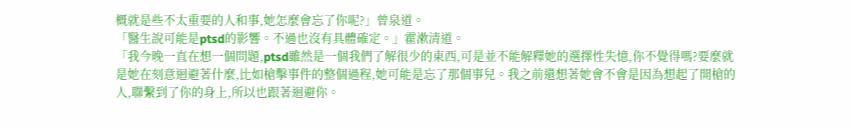概就是些不太重要的人和事,她怎麼會忘了你呢?」曾泉道。
「醫生說可能是ptsd的影響。不過也沒有具體確定。」霍漱清道。
「我今晚一直在想一個問題,ptsd雖然是一個我們了解很少的東西,可是並不能解釋她的選擇性失憶,你不覺得嗎?要麼就是她在刻意迴避著什麼,比如槍擊事件的整個過程,她可能是忘了那個事兒。我之前還想著她會不會是因為想起了開槍的人,聯繫到了你的身上,所以也跟著迴避你。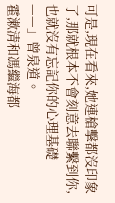可是,現在看來,她連槍擊都沒印象了,那就根本不會刻意去聯繫到你,也就沒有忘記你的心理基礎——」曾泉道。
霍漱清和馮繼海都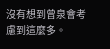沒有想到曾泉會考慮到這麼多。